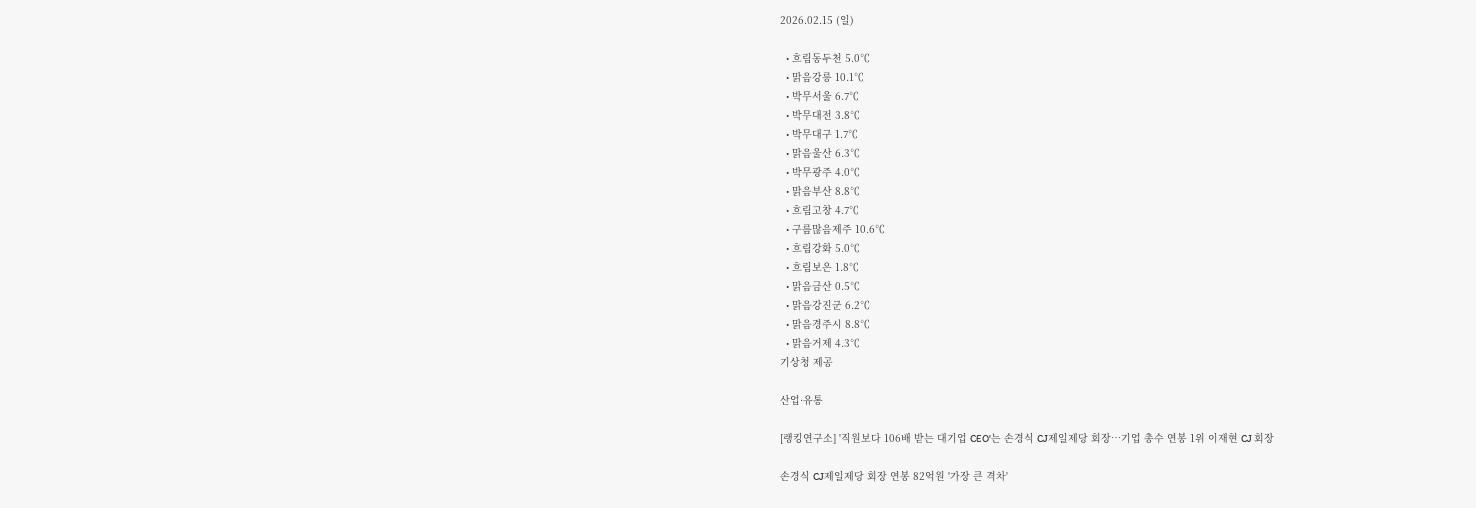2026.02.15 (일)

  • 흐림동두천 5.0℃
  • 맑음강릉 10.1℃
  • 박무서울 6.7℃
  • 박무대전 3.8℃
  • 박무대구 1.7℃
  • 맑음울산 6.3℃
  • 박무광주 4.0℃
  • 맑음부산 8.8℃
  • 흐림고창 4.7℃
  • 구름많음제주 10.6℃
  • 흐림강화 5.0℃
  • 흐림보은 1.8℃
  • 맑음금산 0.5℃
  • 맑음강진군 6.2℃
  • 맑음경주시 8.8℃
  • 맑음거제 4.3℃
기상청 제공

산업·유통

[랭킹연구소] '직원보다 106배 받는 대기업 CEO'는 손경식 CJ제일제당 회장…기업 총수 연봉 1위 이재현 CJ 회장

손경식 CJ제일제당 회장 연봉 82억원 '가장 큰 격차'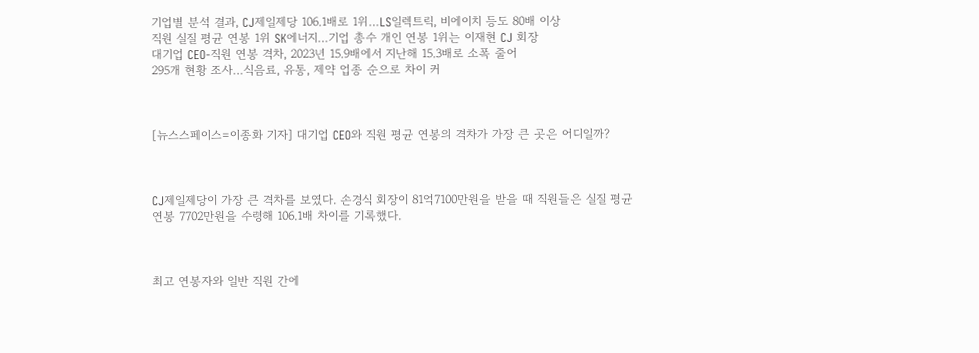기업별 분석 결과, CJ제일제당 106.1배로 1위…LS일렉트릭, 비에이치 등도 80배 이상
직원 실질 평균 연봉 1위 SK에너지…기업 총수 개인 연봉 1위는 이재현 CJ 회장
대기업 CEO-직원 연봉 격차, 2023년 15.9배에서 지난해 15.3배로 소폭 줄어
295개 현황 조사…식음료, 유통, 제약 업종 순으로 차이 커



[뉴스스페이스=이종화 기자] 대기업 CEO와 직원 평균 연봉의 격차가 가장 큰 곳은 어디일까?



CJ제일제당이 가장 큰 격차를 보였다. 손경식 회장이 81억7100만원을 받을 때 직원들은 실질 평균 연봉 7702만원을 수령해 106.1배 차이를 기록했다.



최고 연봉자와 일반 직원 간에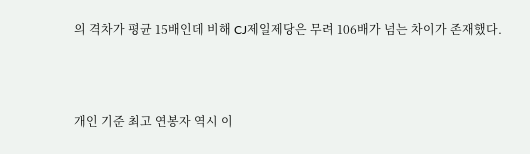의 격차가 평균 15배인데 비해 CJ제일제당은 무려 106배가 넘는 차이가 존재했다.



개인 기준 최고 연봉자 역시 이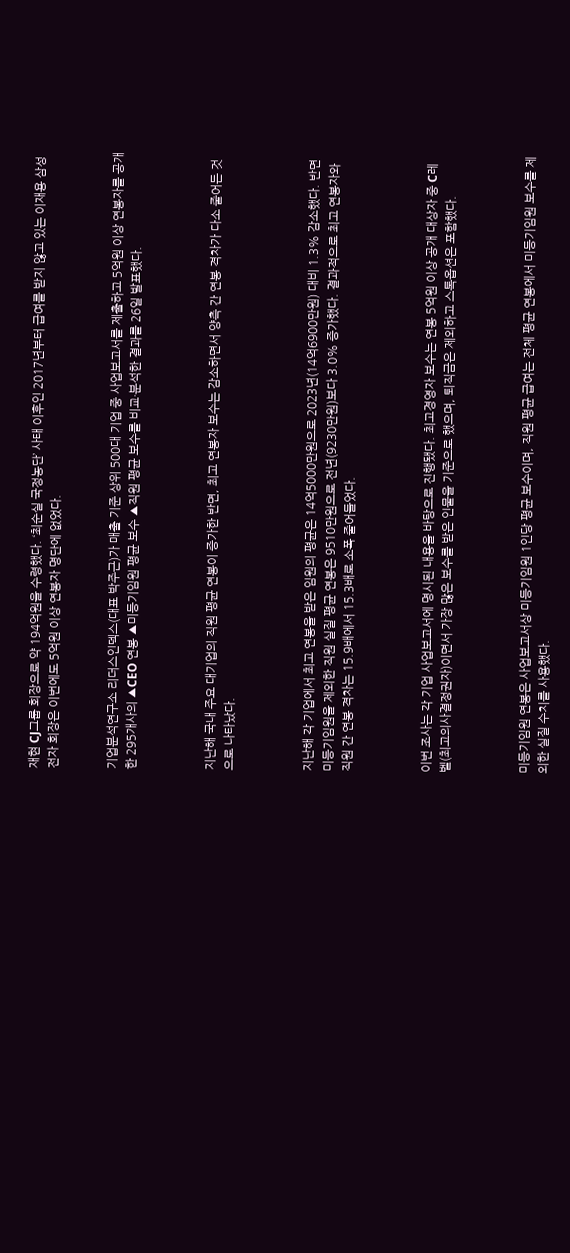재현 CJ그룹 회장으로 약 194억원을 수령했다. ‘최순실 국정농단’ 사태 이후인 2017년부터 급여를 받지 않고 있는 이재용 삼성전자 회장은 이번에도 5억원 이상 연봉자 명단에 없었다.


기업분석연구소 리더스인덱스(대표 박주근)가 매출 기준 상위 500대 기업 중 사업보고서를 제출하고 5억원 이상 연봉자를 공개한 295개사의 ▲CEO 연봉 ▲미등기임원 평균 보수 ▲직원 평균 보수를 비교·분석한 결과를 26일 발표했다.



지난해 국내 주요 대기업의 직원 평균 연봉이 증가한 반면, 최고 연봉자 보수는 감소하면서 양측 간 연봉 격차가 다소 줄어든 것으로 나타났다.



지난해 각 기업에서 최고 연봉을 받은 임원의 평균은 14억5000만원으로 2023년(14억6900만원) 대비 1.3% 감소했다. 반면 미등기임원을 제외한 직원 실질 평균 연봉은 9510만원으로 전년(9230만원)보다 3.0% 증가했다. 결과적으로 최고 연봉자와 직원 간 연봉 격차는 15.9배에서 15.3배로 소폭 줄어들었다.



이번 조사는 각 기업 사업보고서에 명시된 내용을 바탕으로 진행됐다. 최고경영자 보수는 연봉 5억원 이상 공개 대상자 중 C레벨(최고의사결정권자)이면서 가장 많은 보수를 받은 인물을 기준으로 했으며, 퇴직금은 제외하고 스톡옵션은 포함했다.



미등기임원 연봉은 사업보고서상 미등기임원 1인당 평균 보수이며, 직원 평균 급여는 전체 평균 연봉에서 미등기임원 보수를 제외한 실질 수치를 사용했다.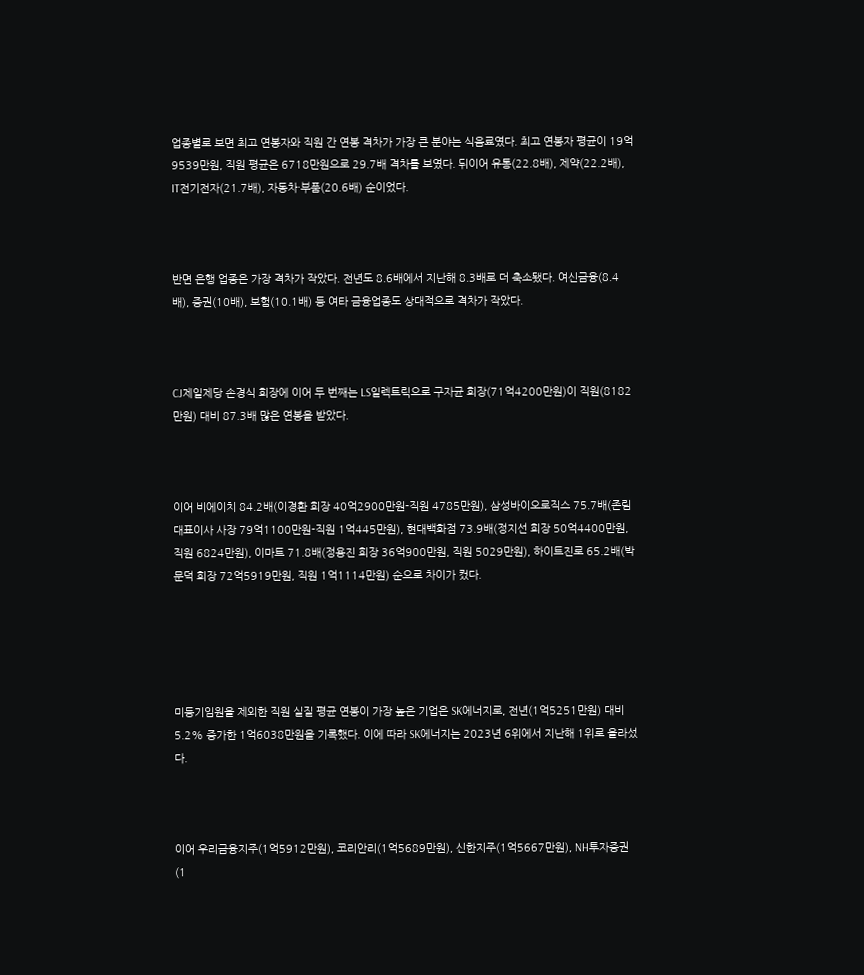업종별로 보면 최고 연봉자와 직원 간 연봉 격차가 가장 큰 분야는 식음료였다. 최고 연봉자 평균이 19억9539만원, 직원 평균은 6718만원으로 29.7배 격차를 보였다. 뒤이어 유통(22.8배), 제약(22.2배), IT전기전자(21.7배), 자동차·부품(20.6배) 순이었다.



반면 은행 업종은 가장 격차가 작았다. 전년도 8.6배에서 지난해 8.3배로 더 축소됐다. 여신금융(8.4배), 증권(10배), 보험(10.1배) 등 여타 금융업종도 상대적으로 격차가 작았다.



CJ제일제당 손경식 회장에 이어 두 번째는 LS일렉트릭으로 구자균 회장(71억4200만원)이 직원(8182만원) 대비 87.3배 많은 연봉을 받았다.



이어 비에이치 84.2배(이경환 회장 40억2900만원-직원 4785만원), 삼성바이오로직스 75.7배(존림 대표이사 사장 79억1100만원-직원 1억445만원), 현대백화점 73.9배(정지선 회장 50억4400만원, 직원 6824만원), 이마트 71.8배(정용진 회장 36억900만원, 직원 5029만원), 하이트진로 65.2배(박문덕 회장 72억5919만원, 직원 1억1114만원) 순으로 차이가 컸다.





미등기임원을 제외한 직원 실질 평균 연봉이 가장 높은 기업은 SK에너지로, 전년(1억5251만원) 대비 5.2% 증가한 1억6038만원을 기록했다. 이에 따라 SK에너지는 2023년 6위에서 지난해 1위로 올라섰다.



이어 우리금융지주(1억5912만원), 코리안리(1억5689만원), 신한지주(1억5667만원), NH투자증권(1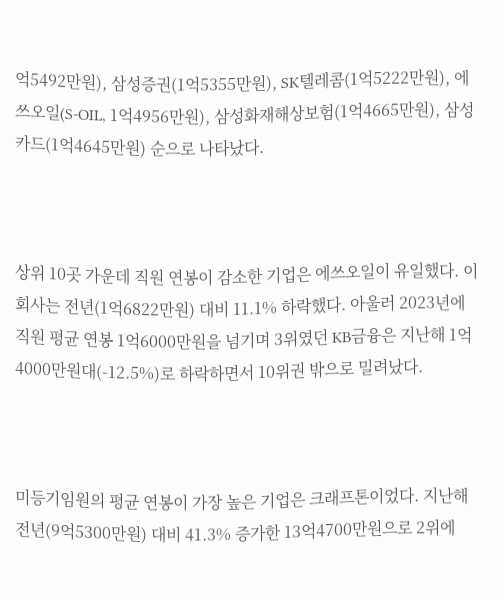억5492만원), 삼성증권(1억5355만원), SK텔레콤(1억5222만원), 에쓰오일(S-OIL, 1억4956만원), 삼성화재해상보험(1억4665만원), 삼성카드(1억4645만원) 순으로 나타났다.



상위 10곳 가운데 직원 연봉이 감소한 기업은 에쓰오일이 유일했다. 이 회사는 전년(1억6822만원) 대비 11.1% 하락했다. 아울러 2023년에 직원 평균 연봉 1억6000만원을 넘기며 3위였던 KB금융은 지난해 1억4000만원대(-12.5%)로 하락하면서 10위권 밖으로 밀려났다.



미등기임원의 평균 연봉이 가장 높은 기업은 크래프톤이었다. 지난해 전년(9억5300만원) 대비 41.3% 증가한 13억4700만원으로 2위에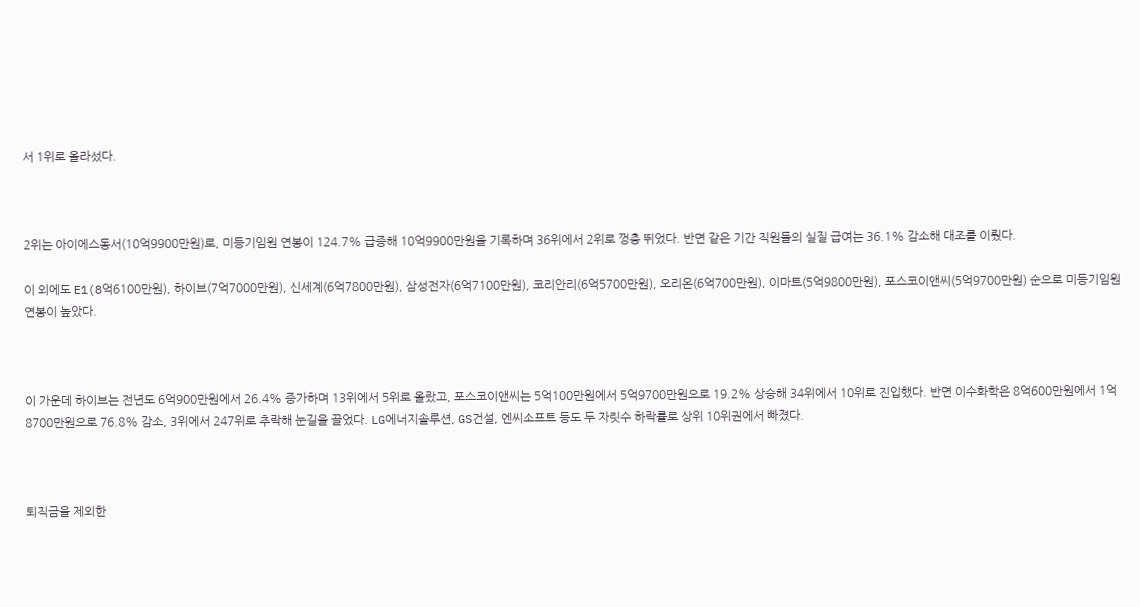서 1위로 올라섰다.



2위는 아이에스동서(10억9900만원)로, 미등기임원 연봉이 124.7% 급증해 10억9900만원을 기록하며 36위에서 2위로 껑충 뛰었다. 반면 같은 기간 직원들의 실질 급여는 36.1% 감소해 대조를 이뤘다.

이 외에도 E1(8억6100만원), 하이브(7억7000만원), 신세계(6억7800만원), 삼성전자(6억7100만원), 코리안리(6억5700만원), 오리온(6억700만원), 이마트(5억9800만원), 포스코이앤씨(5억9700만원) 순으로 미등기임원 연봉이 높았다.



이 가운데 하이브는 전년도 6억900만원에서 26.4% 증가하며 13위에서 5위로 올랐고, 포스코이앤씨는 5억100만원에서 5억9700만원으로 19.2% 상승해 34위에서 10위로 진입했다. 반면 이수화학은 8억600만원에서 1억8700만원으로 76.8% 감소, 3위에서 247위로 추락해 눈길을 끌었다. LG에너지솔루션, GS건설, 엔씨소프트 등도 두 자릿수 하락률로 상위 10위권에서 빠졌다.



퇴직금을 제외한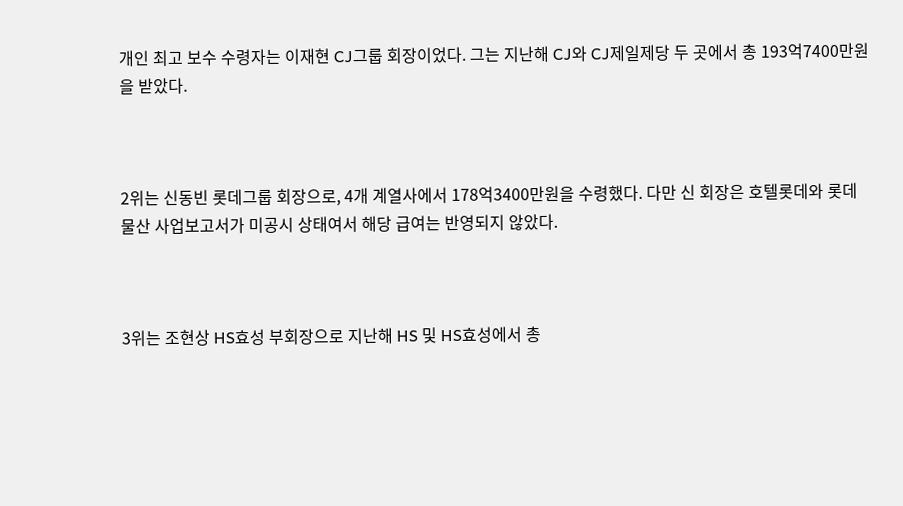개인 최고 보수 수령자는 이재현 CJ그룹 회장이었다. 그는 지난해 CJ와 CJ제일제당 두 곳에서 총 193억7400만원을 받았다.



2위는 신동빈 롯데그룹 회장으로, 4개 계열사에서 178억3400만원을 수령했다. 다만 신 회장은 호텔롯데와 롯데물산 사업보고서가 미공시 상태여서 해당 급여는 반영되지 않았다.



3위는 조현상 HS효성 부회장으로 지난해 HS 및 HS효성에서 총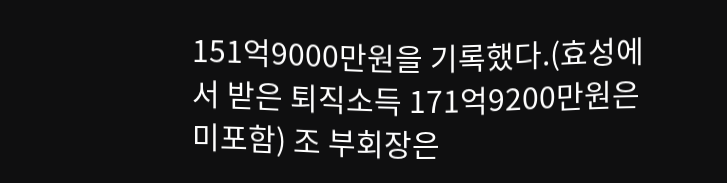151억9000만원을 기록했다.(효성에서 받은 퇴직소득 171억9200만원은 미포함) 조 부회장은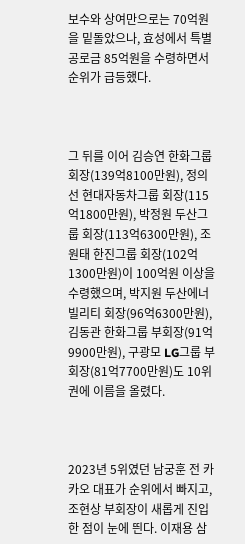보수와 상여만으로는 70억원을 밑돌았으나, 효성에서 특별공로금 85억원을 수령하면서 순위가 급등했다.



그 뒤를 이어 김승연 한화그룹 회장(139억8100만원), 정의선 현대자동차그룹 회장(115억1800만원), 박정원 두산그룹 회장(113억6300만원), 조원태 한진그룹 회장(102억1300만원)이 100억원 이상을 수령했으며, 박지원 두산에너빌리티 회장(96억6300만원), 김동관 한화그룹 부회장(91억9900만원), 구광모 LG그룹 부회장(81억7700만원)도 10위권에 이름을 올렸다.



2023년 5위였던 남궁훈 전 카카오 대표가 순위에서 빠지고, 조현상 부회장이 새롭게 진입한 점이 눈에 띈다. 이재용 삼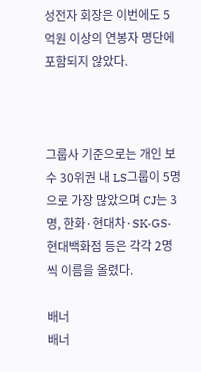성전자 회장은 이번에도 5억원 이상의 연봉자 명단에 포함되지 않았다.



그룹사 기준으로는 개인 보수 30위권 내 LS그룹이 5명으로 가장 많았으며 CJ는 3명, 한화·현대차·SK·GS·현대백화점 등은 각각 2명씩 이름을 올렸다.

배너
배너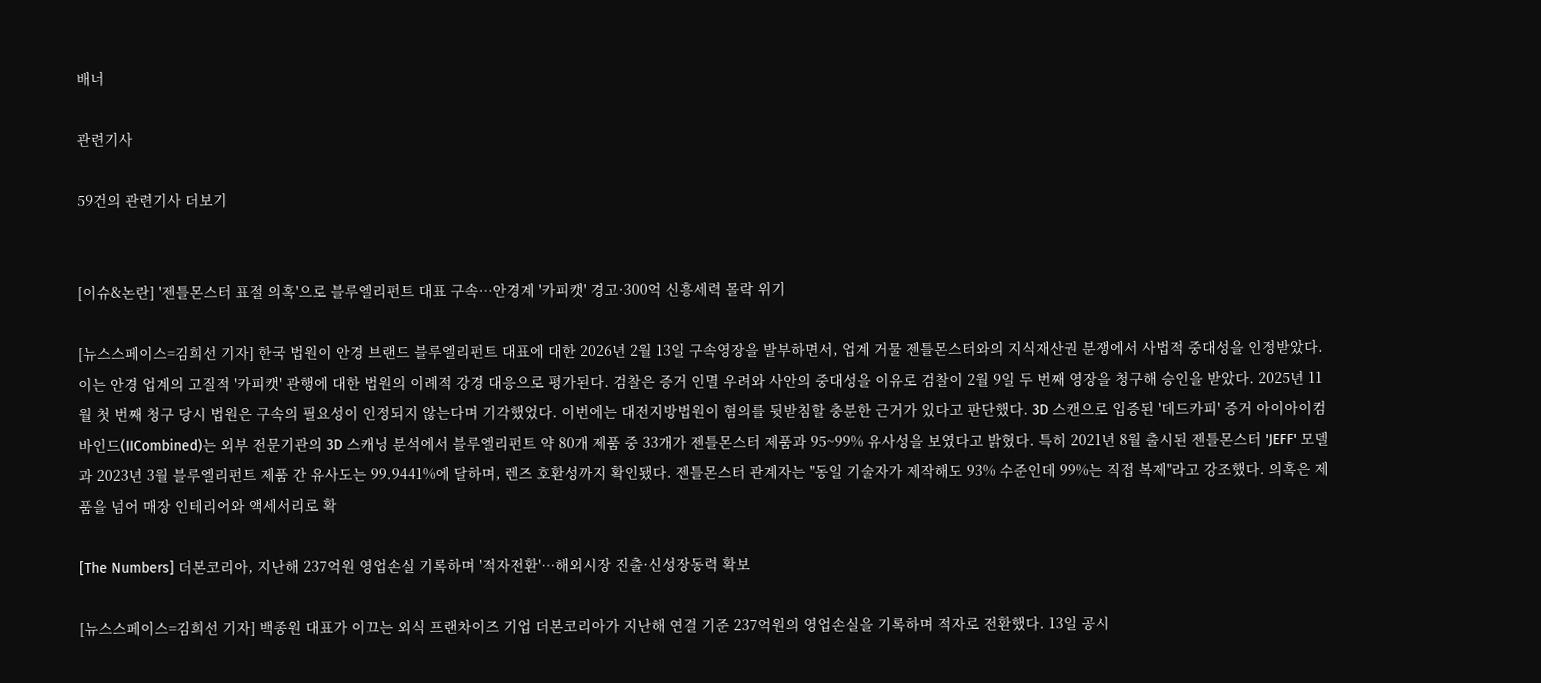배너

관련기사

59건의 관련기사 더보기


[이슈&논란] '젠틀몬스터 표절 의혹'으로 블루엘리펀트 대표 구속…안경계 '카피캣' 경고·300억 신흥세력 몰락 위기

[뉴스스페이스=김희선 기자] 한국 법원이 안경 브랜드 블루엘리펀트 대표에 대한 2026년 2월 13일 구속영장을 발부하면서, 업계 거물 젠틀몬스터와의 지식재산권 분쟁에서 사법적 중대성을 인정받았다. 이는 안경 업계의 고질적 '카피캣' 관행에 대한 법원의 이례적 강경 대응으로 평가된다. 검찰은 증거 인멸 우려와 사안의 중대성을 이유로 검찰이 2월 9일 두 번째 영장을 청구해 승인을 받았다. 2025년 11월 첫 번째 청구 당시 법원은 구속의 필요성이 인정되지 않는다며 기각했었다. 이번에는 대전지방법원이 혐의를 뒷받침할 충분한 근거가 있다고 판단했다. 3D 스캔으로 입증된 '데드카피' 증거 아이아이컴바인드(IICombined)는 외부 전문기관의 3D 스캐닝 분석에서 블루엘리펀트 약 80개 제품 중 33개가 젠틀몬스터 제품과 95~99% 유사성을 보였다고 밝혔다. 특히 2021년 8월 출시된 젠틀몬스터 'JEFF' 모델과 2023년 3월 블루엘리펀트 제품 간 유사도는 99.9441%에 달하며, 렌즈 호환성까지 확인됐다. 젠틀몬스터 관계자는 "동일 기술자가 제작해도 93% 수준인데 99%는 직접 복제"라고 강조했다. 의혹은 제품을 넘어 매장 인테리어와 액세서리로 확

[The Numbers] 더본코리아, 지난해 237억원 영업손실 기록하며 '적자전환'…해외시장 진출·신성장동력 확보

[뉴스스페이스=김희선 기자] 백종원 대표가 이끄는 외식 프랜차이즈 기업 더본코리아가 지난해 연결 기준 237억원의 영업손실을 기록하며 적자로 전환했다. 13일 공시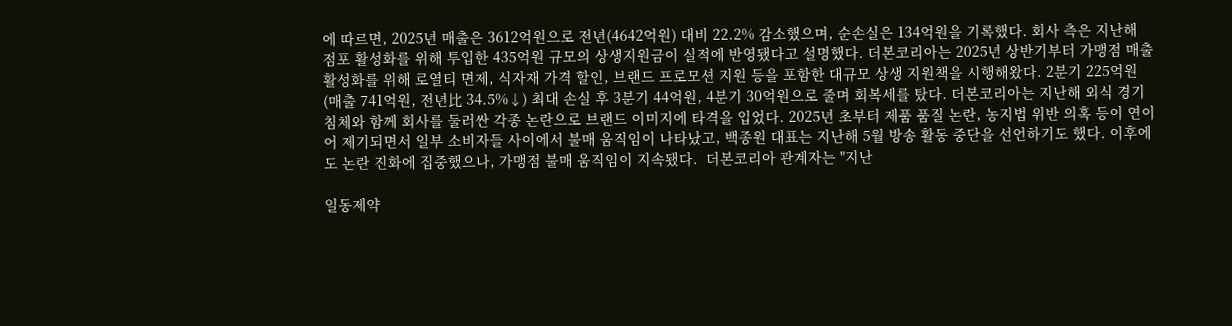에 따르면, 2025년 매출은 3612억원으로 전년(4642억원) 대비 22.2% 감소했으며, 순손실은 134억원을 기록했다. 회사 측은 지난해 점포 활성화를 위해 투입한 435억원 규모의 상생지원금이 실적에 반영됐다고 설명했다. 더본코리아는 2025년 상반기부터 가맹점 매출 활성화를 위해 로열티 면제, 식자재 가격 할인, 브랜드 프로모션 지원 등을 포함한 대규모 상생 지원책을 시행해왔다. 2분기 225억원(매출 741억원, 전년比 34.5%↓) 최대 손실 후 3분기 44억원, 4분기 30억원으로 줄며 회복세를 탔다. 더본코리아는 지난해 외식 경기 침체와 함께 회사를 둘러싼 각종 논란으로 브랜드 이미지에 타격을 입었다. 2025년 초부터 제품 품질 논란, 농지법 위반 의혹 등이 연이어 제기되면서 일부 소비자들 사이에서 불매 움직임이 나타났고, 백종원 대표는 지난해 5월 방송 활동 중단을 선언하기도 했다. 이후에도 논란 진화에 집중했으나, 가맹점 불매 움직임이 지속됐다.  더본코리아 관계자는 "지난

일동제약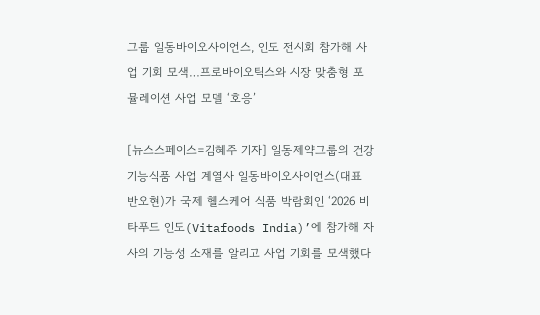그룹 일동바이오사이언스, 인도 전시회 참가해 사업 기회 모색…프로바이오틱스와 시장 맞춤형 포뮬레이션 사업 모델 ‘호응’

[뉴스스페이스=김혜주 기자] 일동제약그룹의 건강기능식품 사업 계열사 일동바이오사이언스(대표 반오현)가 국제 헬스케어 식품 박람회인 ‘2026 비타푸드 인도(Vitafoods India)’에 참가해 자사의 기능성 소재를 알리고 사업 기회를 모색했다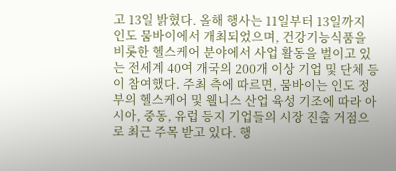고 13일 밝혔다. 올해 행사는 11일부터 13일까지 인도 뭄바이에서 개최되었으며, 건강기능식품을 비롯한 헬스케어 분야에서 사업 활동을 벌이고 있는 전세계 40여 개국의 200개 이상 기업 및 단체 등이 참여했다. 주최 측에 따르면, 뭄바이는 인도 정부의 헬스케어 및 웰니스 산업 육성 기조에 따라 아시아, 중동, 유럽 등지 기업들의 시장 진출 거점으로 최근 주목 받고 있다. 행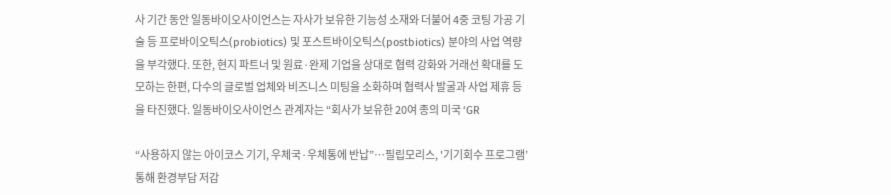사 기간 동안 일동바이오사이언스는 자사가 보유한 기능성 소재와 더불어 4중 코팅 가공 기술 등 프로바이오틱스(probiotics) 및 포스트바이오틱스(postbiotics) 분야의 사업 역량을 부각했다. 또한, 현지 파트너 및 원료·완제 기업을 상대로 협력 강화와 거래선 확대를 도모하는 한편, 다수의 글로벌 업체와 비즈니스 미팅을 소화하며 협력사 발굴과 사업 제휴 등을 타진했다. 일동바이오사이언스 관계자는 “회사가 보유한 20여 종의 미국 ‘GR

“사용하지 않는 아이코스 기기, 우체국·우체통에 반납”…필립모리스, '기기회수 프로그램’ 통해 환경부담 저감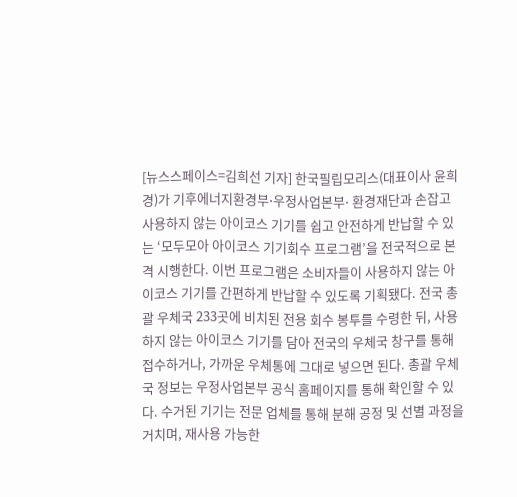[뉴스스페이스=김희선 기자] 한국필립모리스(대표이사 윤희경)가 기후에너지환경부⋅우정사업본부⋅ 환경재단과 손잡고 사용하지 않는 아이코스 기기를 쉽고 안전하게 반납할 수 있는 ‘모두모아 아이코스 기기회수 프로그램’을 전국적으로 본격 시행한다. 이번 프로그램은 소비자들이 사용하지 않는 아이코스 기기를 간편하게 반납할 수 있도록 기획됐다. 전국 총괄 우체국 233곳에 비치된 전용 회수 봉투를 수령한 뒤, 사용하지 않는 아이코스 기기를 담아 전국의 우체국 창구를 통해 접수하거나, 가까운 우체통에 그대로 넣으면 된다. 총괄 우체국 정보는 우정사업본부 공식 홈페이지를 통해 확인할 수 있다. 수거된 기기는 전문 업체를 통해 분해 공정 및 선별 과정을 거치며, 재사용 가능한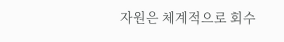자원은 체계적으로 회수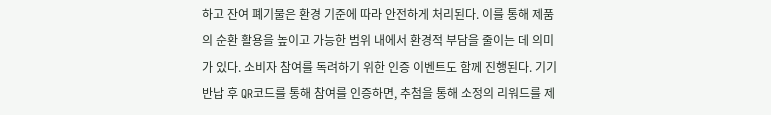하고 잔여 폐기물은 환경 기준에 따라 안전하게 처리된다. 이를 통해 제품의 순환 활용을 높이고 가능한 범위 내에서 환경적 부담을 줄이는 데 의미가 있다. 소비자 참여를 독려하기 위한 인증 이벤트도 함께 진행된다. 기기 반납 후 QR코드를 통해 참여를 인증하면, 추첨을 통해 소정의 리워드를 제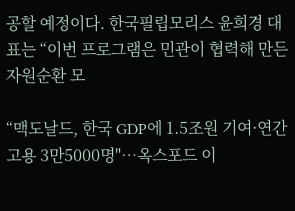공할 예정이다. 한국필립모리스 윤희경 대표는 “이번 프로그램은 민관이 협력해 만든 자원순환 모

“맥도날드, 한국 GDP에 1.5조원 기여·연간 고용 3만5000명"…옥스포드 이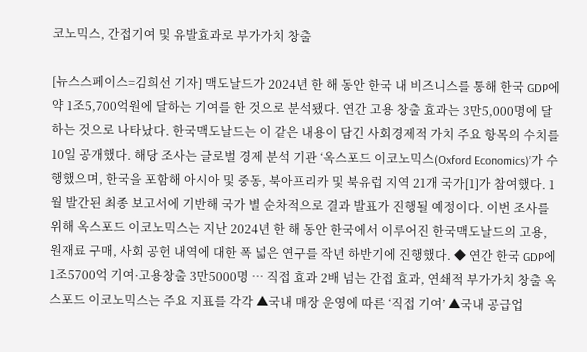코노믹스, 간접기여 및 유발효과로 부가가치 창출

[뉴스스페이스=김희선 기자] 맥도날드가 2024년 한 해 동안 한국 내 비즈니스를 통해 한국 GDP에 약 1조5,700억원에 달하는 기여를 한 것으로 분석됐다. 연간 고용 창출 효과는 3만5,000명에 달하는 것으로 나타났다. 한국맥도날드는 이 같은 내용이 담긴 사회경제적 가치 주요 항목의 수치를 10일 공개했다. 해당 조사는 글로벌 경제 분석 기관 ‘옥스포드 이코노믹스(Oxford Economics)’가 수행했으며, 한국을 포함해 아시아 및 중동, 북아프리카 및 북유럽 지역 21개 국가[1]가 참여했다. 1월 발간된 최종 보고서에 기반해 국가 별 순차적으로 결과 발표가 진행될 예정이다. 이번 조사를 위해 옥스포드 이코노믹스는 지난 2024년 한 해 동안 한국에서 이루어진 한국맥도날드의 고용, 원재료 구매, 사회 공헌 내역에 대한 폭 넓은 연구를 작년 하반기에 진행했다. ◆ 연간 한국 GDP에 1조5700억 기여·고용창출 3만5000명 … 직접 효과 2배 넘는 간접 효과, 연쇄적 부가가치 창출 옥스포드 이코노믹스는 주요 지표를 각각 ▲국내 매장 운영에 따른 ‘직접 기여’ ▲국내 공급업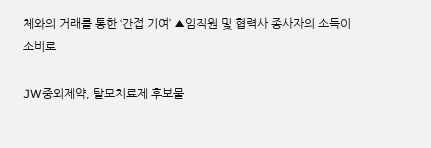체와의 거래를 통한 ‘간접 기여’ ▲임직원 및 협력사 종사자의 소득이 소비로

JW중외제약, 탈모치료제 후보물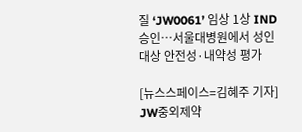질 ‘JW0061’ 임상 1상 IND 승인…서울대병원에서 성인 대상 안전성·내약성 평가

[뉴스스페이스=김혜주 기자] JW중외제약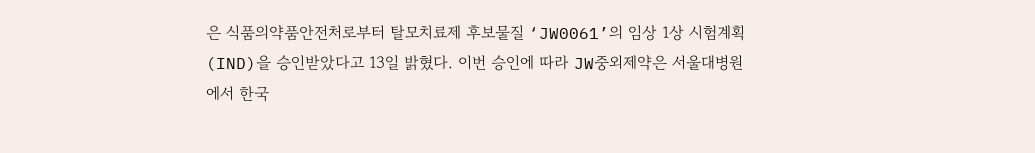은 식품의약품안전처로부터 탈모치료제 후보물질 ‘JW0061’의 임상 1상 시험계획(IND)을 승인받았다고 13일 밝혔다. 이번 승인에 따라 JW중외제약은 서울대병원에서 한국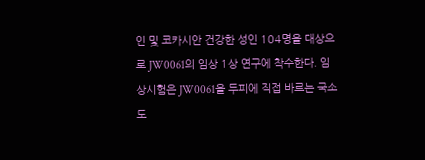인 및 코카시안 건강한 성인 104명을 대상으로 JW0061의 임상 1상 연구에 착수한다. 임상시험은 JW0061을 두피에 직접 바르는 국소 도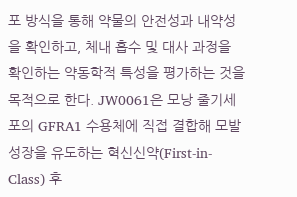포 방식을 통해 약물의 안전성과 내약성을 확인하고, 체내 흡수 및 대사 과정을 확인하는 약동학적 특성을 평가하는 것을 목적으로 한다. JW0061은 모낭 줄기세포의 GFRA1 수용체에 직접 결합해 모발 성장을 유도하는 혁신신약(First-in-Class) 후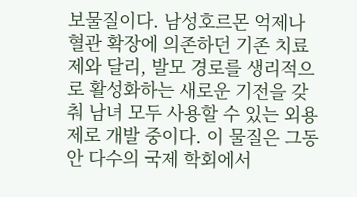보물질이다. 남성호르몬 억제나 혈관 확장에 의존하던 기존 치료제와 달리, 발모 경로를 생리적으로 활성화하는 새로운 기전을 갖춰 남녀 모두 사용할 수 있는 외용제로 개발 중이다. 이 물질은 그동안 다수의 국제 학회에서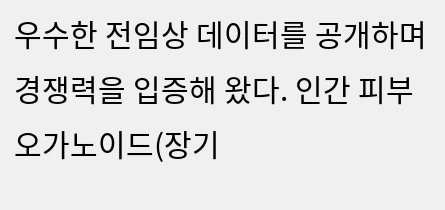우수한 전임상 데이터를 공개하며 경쟁력을 입증해 왔다. 인간 피부 오가노이드(장기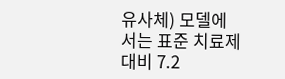유사체) 모델에서는 표준 치료제 대비 7.2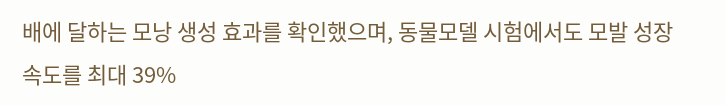배에 달하는 모낭 생성 효과를 확인했으며, 동물모델 시험에서도 모발 성장 속도를 최대 39%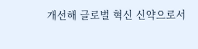개선해 글로벌 혁신 신약으로서